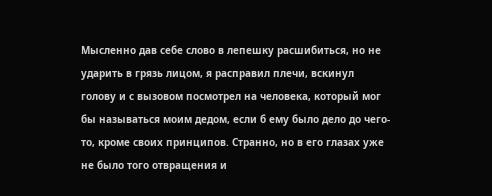Мысленно дав себе слово в лепешку расшибиться, но не ударить в грязь лицом, я расправил плечи, вскинул голову и с вызовом посмотрел на человека, который мог бы называться моим дедом, если б ему было дело до чего-то, кроме своих принципов. Странно, но в его глазах уже не было того отвращения и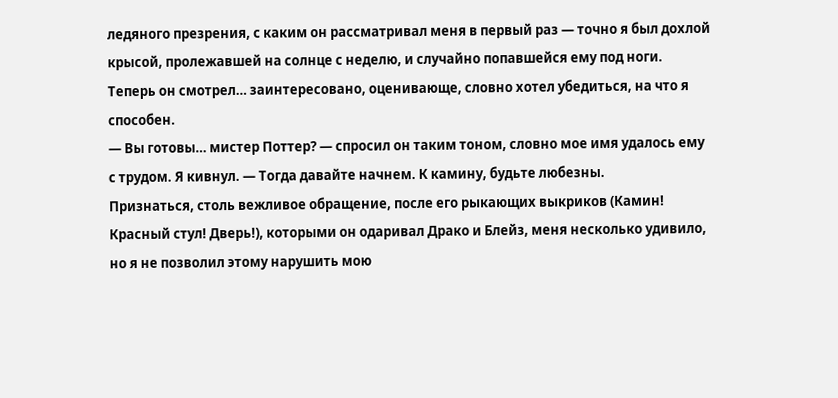ледяного презрения, с каким он рассматривал меня в первый раз — точно я был дохлой крысой, пролежавшей на солнце с неделю, и случайно попавшейся ему под ноги. Теперь он смотрел… заинтересовано, оценивающе, словно хотел убедиться, на что я способен.
— Вы готовы… мистер Поттер? — спросил он таким тоном, словно мое имя удалось ему с трудом. Я кивнул. — Тогда давайте начнем. К камину, будьте любезны.
Признаться, столь вежливое обращение, после его рыкающих выкриков (Камин! Красный стул! Дверь!), которыми он одаривал Драко и Блейз, меня несколько удивило, но я не позволил этому нарушить мою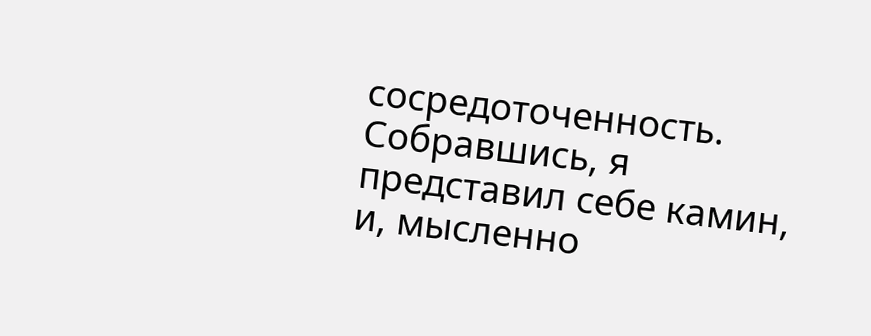сосредоточенность. Собравшись, я представил себе камин, и, мысленно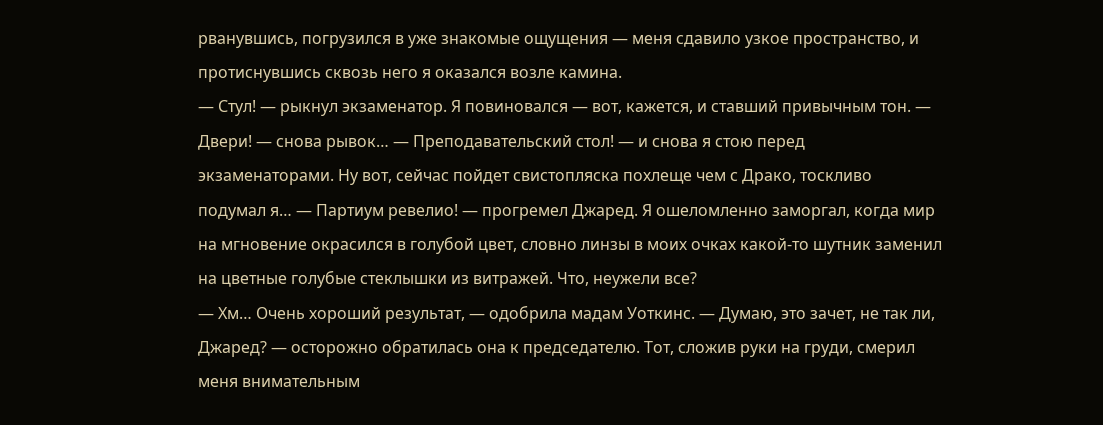рванувшись, погрузился в уже знакомые ощущения — меня сдавило узкое пространство, и протиснувшись сквозь него я оказался возле камина.
— Стул! — рыкнул экзаменатор. Я повиновался — вот, кажется, и ставший привычным тон. — Двери! — снова рывок… — Преподавательский стол! — и снова я стою перед экзаменаторами. Ну вот, сейчас пойдет свистопляска похлеще чем с Драко, тоскливо подумал я… — Партиум ревелио! — прогремел Джаред. Я ошеломленно заморгал, когда мир на мгновение окрасился в голубой цвет, словно линзы в моих очках какой-то шутник заменил на цветные голубые стеклышки из витражей. Что, неужели все?
— Хм… Очень хороший результат, — одобрила мадам Уоткинс. — Думаю, это зачет, не так ли, Джаред? — осторожно обратилась она к председателю. Тот, сложив руки на груди, смерил меня внимательным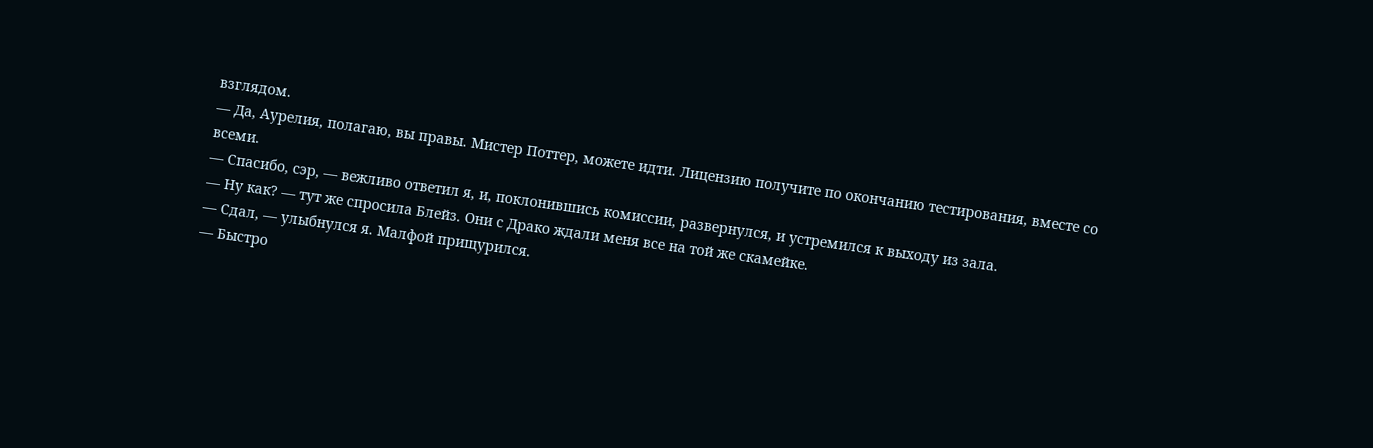взглядом.
— Да, Аурелия, полагаю, вы правы. Мистер Поттер, можете идти. Лицензию получите по окончанию тестирования, вместе со всеми.
— Спасибо, сэр, — вежливо ответил я, и, поклонившись комиссии, развернулся, и устремился к выходу из зала.
— Ну как? — тут же спросила Блейз. Они с Драко ждали меня все на той же скамейке.
— Сдал, — улыбнулся я. Малфой прищурился.
— Быстро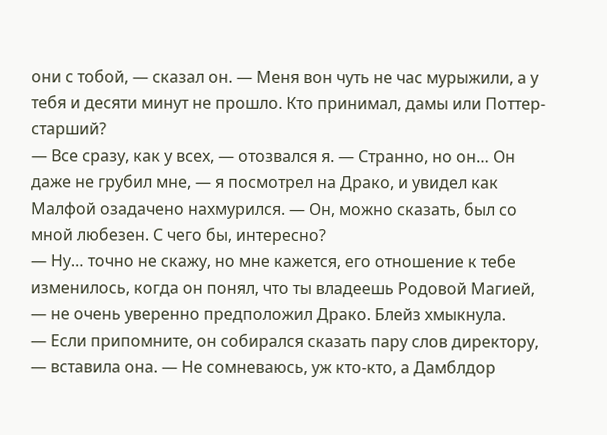они с тобой, — сказал он. — Меня вон чуть не час мурыжили, а у тебя и десяти минут не прошло. Кто принимал, дамы или Поттер-старший?
— Все сразу, как у всех, — отозвался я. — Странно, но он… Он даже не грубил мне, — я посмотрел на Драко, и увидел как Малфой озадачено нахмурился. — Он, можно сказать, был со мной любезен. С чего бы, интересно?
— Ну… точно не скажу, но мне кажется, его отношение к тебе изменилось, когда он понял, что ты владеешь Родовой Магией, — не очень уверенно предположил Драко. Блейз хмыкнула.
— Если припомните, он собирался сказать пару слов директору, — вставила она. — Не сомневаюсь, уж кто-кто, а Дамблдор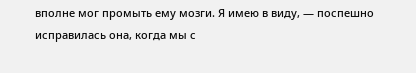вполне мог промыть ему мозги. Я имею в виду, — поспешно исправилась она, когда мы с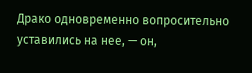Драко одновременно вопросительно уставились на нее, — он,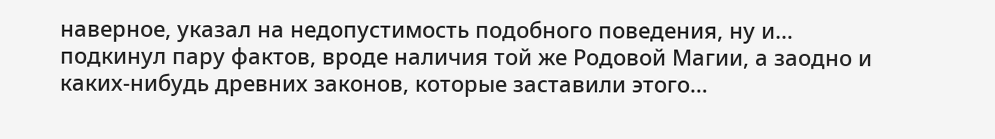наверное, указал на недопустимость подобного поведения, ну и… подкинул пару фактов, вроде наличия той же Родовой Магии, а заодно и каких-нибудь древних законов, которые заставили этого…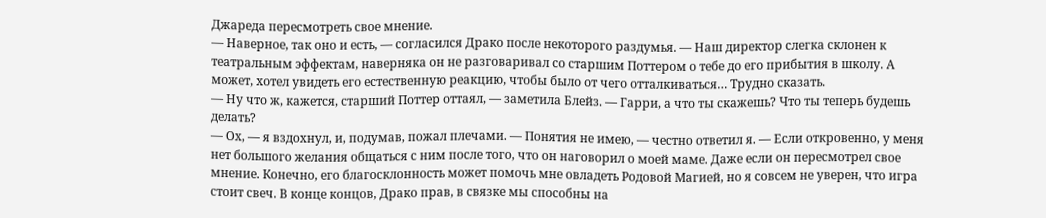Джареда пересмотреть свое мнение.
— Наверное, так оно и есть, — согласился Драко после некоторого раздумья. — Наш директор слегка склонен к театральным эффектам, наверняка он не разговаривал со старшим Поттером о тебе до его прибытия в школу. А может, хотел увидеть его естественную реакцию, чтобы было от чего отталкиваться… Трудно сказать.
— Ну что ж, кажется, старший Поттер оттаял, — заметила Блейз. — Гарри, а что ты скажешь? Что ты теперь будешь делать?
— Ох, — я вздохнул, и, подумав, пожал плечами. — Понятия не имею, — честно ответил я. — Если откровенно, у меня нет большого желания общаться с ним после того, что он наговорил о моей маме. Даже если он пересмотрел свое мнение. Конечно, его благосклонность может помочь мне овладеть Родовой Магией, но я совсем не уверен, что игра стоит свеч. В конце концов, Драко прав, в связке мы способны на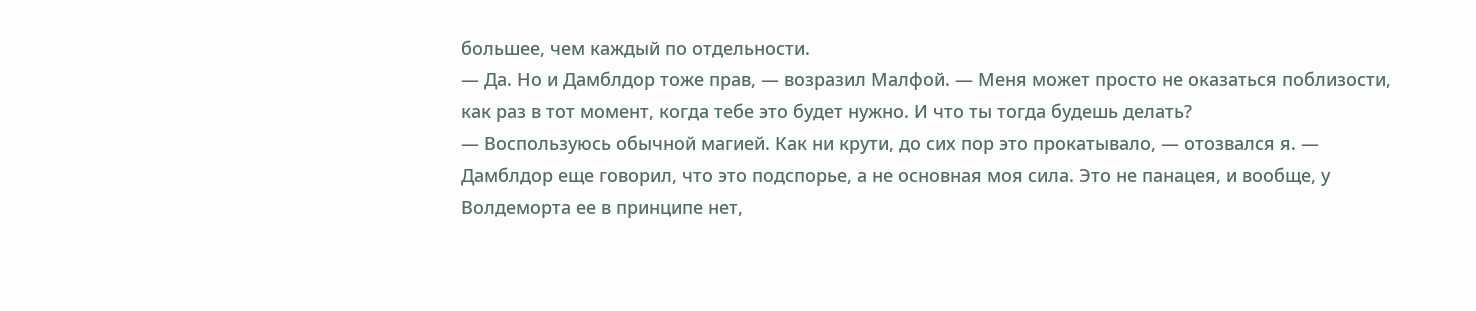большее, чем каждый по отдельности.
— Да. Но и Дамблдор тоже прав, — возразил Малфой. — Меня может просто не оказаться поблизости, как раз в тот момент, когда тебе это будет нужно. И что ты тогда будешь делать?
— Воспользуюсь обычной магией. Как ни крути, до сих пор это прокатывало, — отозвался я. — Дамблдор еще говорил, что это подспорье, а не основная моя сила. Это не панацея, и вообще, у Волдеморта ее в принципе нет,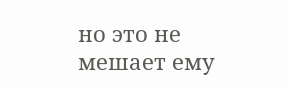но это не мешает ему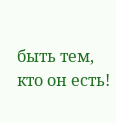быть тем, кто он есть!